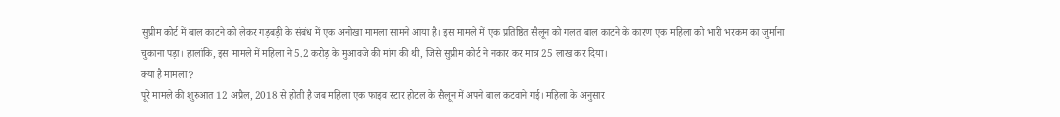सुप्रीम कोर्ट में बाल काटने को लेकर गड़बड़ी के संबंध में एक अनोखा मामला सामने आया है। इस मामले में एक प्रतिष्ठित सैलून को गलत बाल काटने के कारण एक महिला को भारी भरकम का जुर्माना चुकाना पड़ा। हालांकि, इस मामले में महिला ने 5.2 करोड़ के मुआवजे की मांग की थी, जिसे सुप्रीम कोर्ट ने नकार कर मात्र 25 लाख कर दिया।
क्या है मामला?
पूरे मामले की शुरुआत 12 अप्रैल, 2018 से होती है जब महिला एक फाइव स्टार होटल के सैलून में अपने बाल कटवाने गई। महिला के अनुसार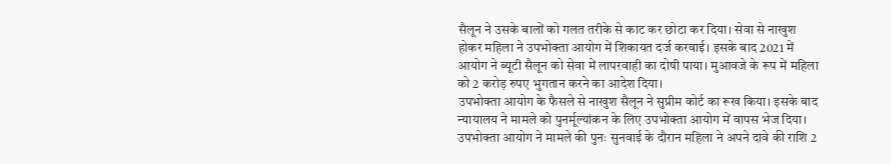सैलून ने उसके बालों को गलत तरीके से काट कर छोटा कर दिया। सेवा से नाखुश होकर महिला ने उपभोक्ता आयोग में शिकायत दर्ज करवाई। इसके बाद 2021 में आयोग ने ब्यूटी सैलून को सेवा में लापरवाही का दोषी पाया। मुआवजे के रूप में महिला को 2 करोड़ रुपए भुगतान करने का आदेश दिया।
उपभोक्ता आयोग के फैसले से नाखुश सैलून ने सुप्रीम कोर्ट का रूख किया। इसके बाद न्यायालय ने मामले को पुनर्मूल्यांकन के लिए उपभोक्ता आयोग में वापस भेज दिया। उपभोक्ता आयोग ने मामले की पुनः सुनवाई के दौरान महिला ने अपने दावे की राशि 2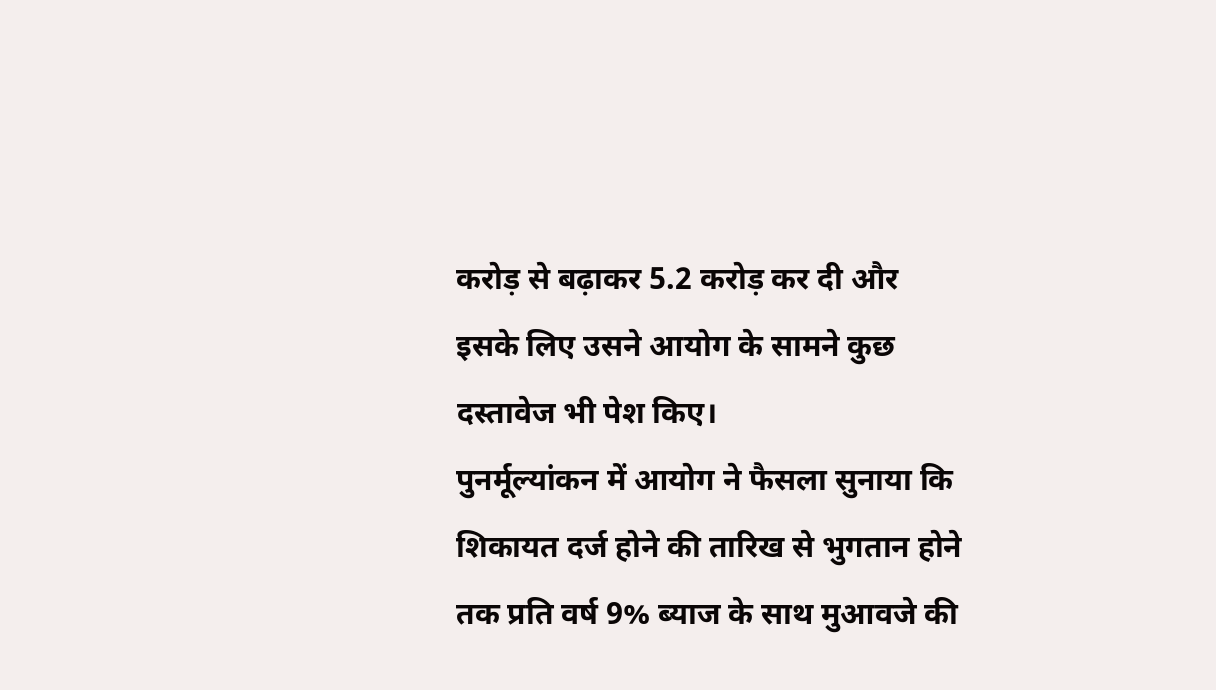करोड़ से बढ़ाकर 5.2 करोड़ कर दी और इसके लिए उसने आयोग के सामने कुछ दस्तावेज भी पेश किए।
पुनर्मूल्यांकन में आयोग ने फैसला सुनाया कि शिकायत दर्ज होने की तारिख से भुगतान होने तक प्रति वर्ष 9% ब्याज के साथ मुआवजे की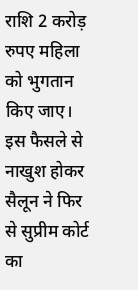राशि 2 करोड़ रुपए महिला को भुगतान किए जाए। इस फैसले से नाखुश होकर सैलून ने फिर से सुप्रीम कोर्ट का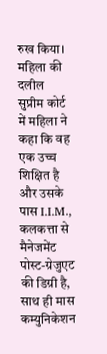रुख किया।
महिला की दलील
सुप्रीम कोर्ट में महिला ने कहा कि वह एक उच्च शिक्षित है और उसके पास I.I.M., कलकत्ता से मैनेजमेंट पोस्ट-ग्रेजुएट की डिग्री है, साथ ही मास कम्युनिकेशन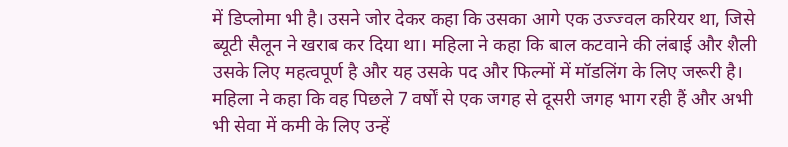में डिप्लोमा भी है। उसने जोर देकर कहा कि उसका आगे एक उज्ज्वल करियर था, जिसे ब्यूटी सैलून ने खराब कर दिया था। महिला ने कहा कि बाल कटवाने की लंबाई और शैली उसके लिए महत्वपूर्ण है और यह उसके पद और फिल्मों में मॉडलिंग के लिए जरूरी है।
महिला ने कहा कि वह पिछले 7 वर्षों से एक जगह से दूसरी जगह भाग रही हैं और अभी भी सेवा में कमी के लिए उन्हें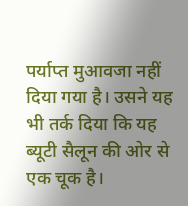पर्याप्त मुआवजा नहीं दिया गया है। उसने यह भी तर्क दिया कि यह ब्यूटी सैलून की ओर से एक चूक है।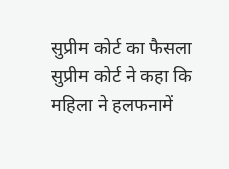सुप्रीम कोर्ट का फैसला
सुप्रीम कोर्ट ने कहा कि महिला ने हलफनामें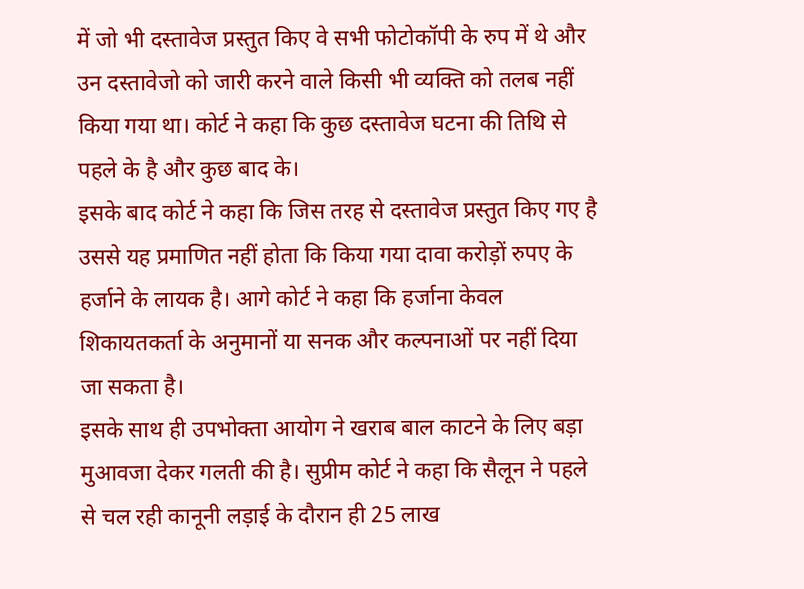में जो भी दस्तावेज प्रस्तुत किए वे सभी फोटोकॉपी के रुप में थे और उन दस्तावेजो को जारी करने वाले किसी भी व्यक्ति को तलब नहीं किया गया था। कोर्ट ने कहा कि कुछ दस्तावेज घटना की तिथि से पहले के है और कुछ बाद के।
इसके बाद कोर्ट ने कहा कि जिस तरह से दस्तावेज प्रस्तुत किए गए है उससे यह प्रमाणित नहीं होता कि किया गया दावा करोड़ों रुपए के हर्जाने के लायक है। आगे कोर्ट ने कहा कि हर्जाना केवल शिकायतकर्ता के अनुमानों या सनक और कल्पनाओं पर नहीं दिया जा सकता है।
इसके साथ ही उपभोक्ता आयोग ने खराब बाल काटने के लिए बड़ा मुआवजा देकर गलती की है। सुप्रीम कोर्ट ने कहा कि सैलून ने पहले से चल रही कानूनी लड़ाई के दौरान ही 25 लाख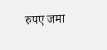रुपए जमा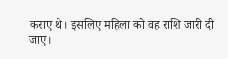कराए थे। इसलिए महिला को वह राशि जारी दी जाए।